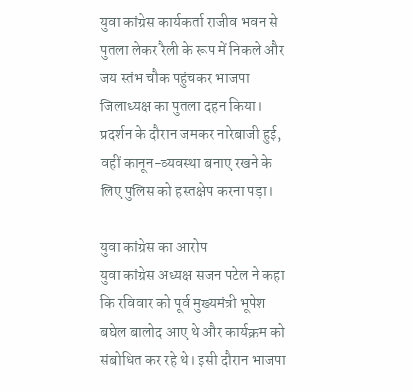युवा कांग्रेस कार्यकर्ता राजीव भवन से पुतला लेकर रैली के रूप में निकले और जय स्तंभ चौक पहुंचकर भाजपा जिलाध्यक्ष का पुतला दहन किया। प्रदर्शन के दौरान जमकर नारेबाजी हुई, वहीं कानून-व्यवस्था बनाए रखने के लिए पुलिस को हस्तक्षेप करना पड़ा।

युवा कांग्रेस का आरोप
युवा कांग्रेस अध्यक्ष सजन पटेल ने कहा कि रविवार को पूर्व मुख्यमंत्री भूपेश बघेल बालोद आए थे और कार्यक्रम को संबोधित कर रहे थे। इसी दौरान भाजपा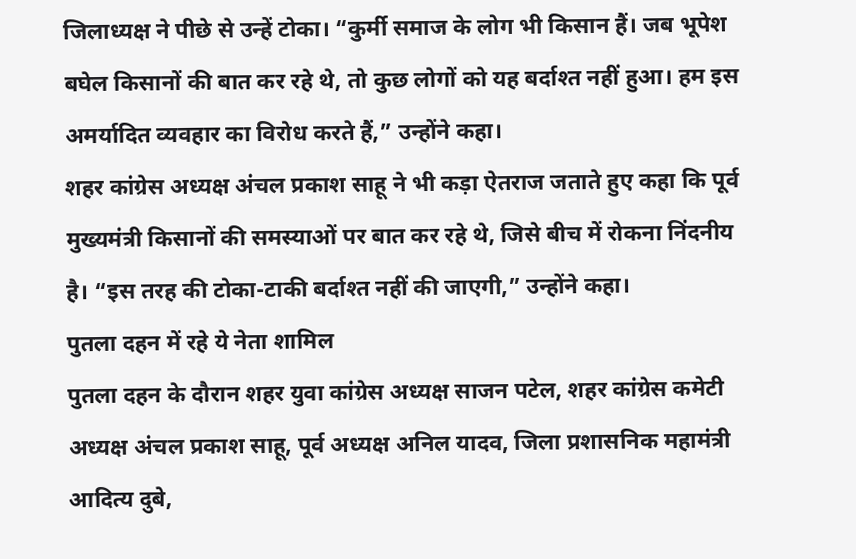जिलाध्यक्ष ने पीछे से उन्हें टोका। “कुर्मी समाज के लोग भी किसान हैं। जब भूपेश बघेल किसानों की बात कर रहे थे, तो कुछ लोगों को यह बर्दाश्त नहीं हुआ। हम इस अमर्यादित व्यवहार का विरोध करते हैं,” उन्होंने कहा।
शहर कांग्रेस अध्यक्ष अंचल प्रकाश साहू ने भी कड़ा ऐतराज जताते हुए कहा कि पूर्व मुख्यमंत्री किसानों की समस्याओं पर बात कर रहे थे, जिसे बीच में रोकना निंदनीय है। “इस तरह की टोका-टाकी बर्दाश्त नहीं की जाएगी,” उन्होंने कहा।
पुतला दहन में रहे ये नेता शामिल
पुतला दहन के दौरान शहर युवा कांग्रेस अध्यक्ष साजन पटेल, शहर कांग्रेस कमेटी अध्यक्ष अंचल प्रकाश साहू, पूर्व अध्यक्ष अनिल यादव, जिला प्रशासनिक महामंत्री आदित्य दुबे,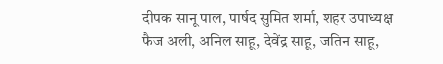दीपक सानू पाल, पार्षद सुमित शर्मा, शहर उपाध्यक्ष फैज अली, अनिल साहू, देवेंद्र साहू, जतिन साहू,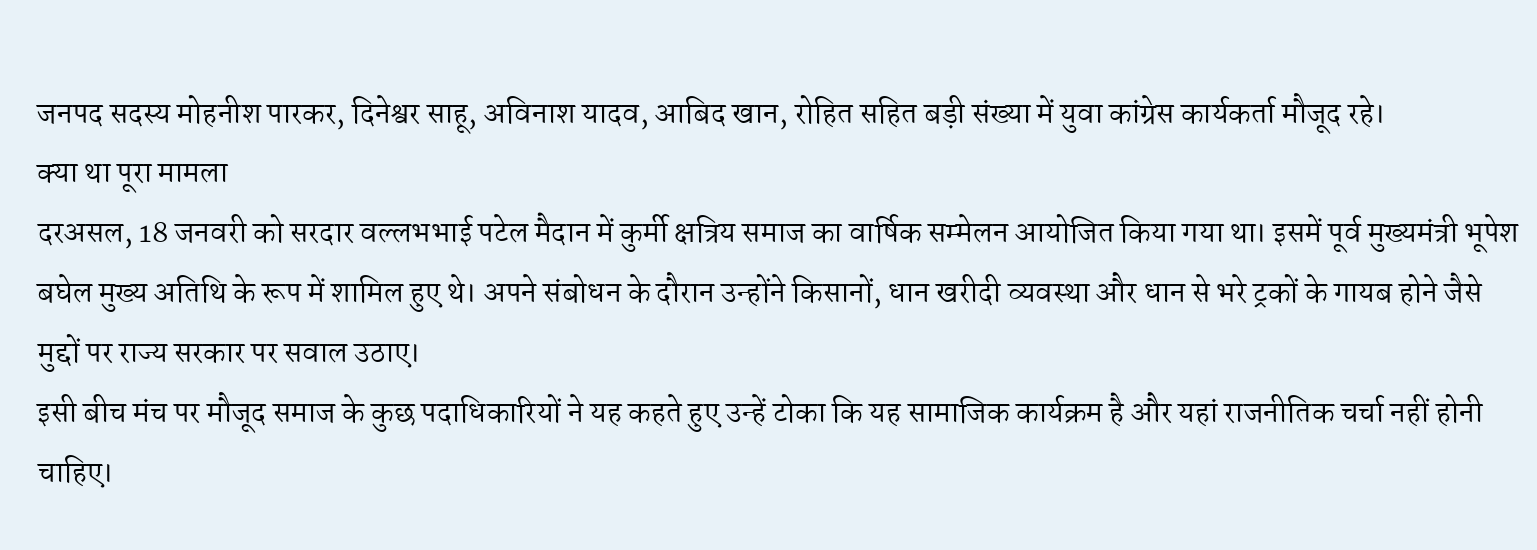जनपद सदस्य मोहनीश पारकर, दिनेश्वर साहू, अविनाश यादव, आबिद खान, रोहित सहित बड़ी संख्या में युवा कांग्रेस कार्यकर्ता मौजूद रहे।
क्या था पूरा मामला
दरअसल, 18 जनवरी को सरदार वल्लभभाई पटेल मैदान में कुर्मी क्षत्रिय समाज का वार्षिक सम्मेलन आयोजित किया गया था। इसमें पूर्व मुख्यमंत्री भूपेश बघेल मुख्य अतिथि के रूप में शामिल हुए थे। अपने संबोधन के दौरान उन्होंने किसानों, धान खरीदी व्यवस्था और धान से भरे ट्रकों के गायब होने जैसे मुद्दों पर राज्य सरकार पर सवाल उठाए।
इसी बीच मंच पर मौजूद समाज के कुछ पदाधिकारियों ने यह कहते हुए उन्हें टोका कि यह सामाजिक कार्यक्रम है और यहां राजनीतिक चर्चा नहीं होनी चाहिए।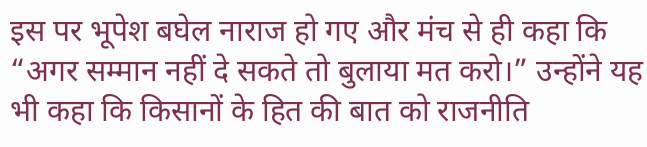इस पर भूपेश बघेल नाराज हो गए और मंच से ही कहा कि “अगर सम्मान नहीं दे सकते तो बुलाया मत करो।” उन्होंने यह भी कहा कि किसानों के हित की बात को राजनीति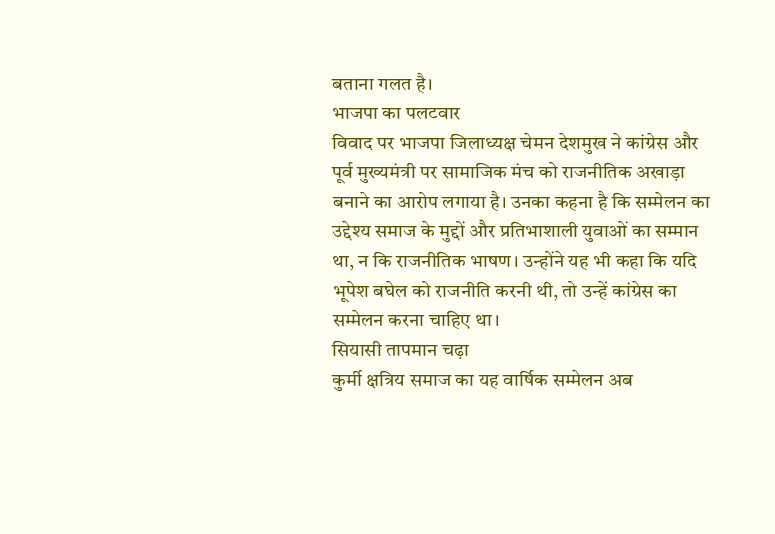बताना गलत है।
भाजपा का पलटवार
विवाद पर भाजपा जिलाध्यक्ष चेमन देशमुख ने कांग्रेस और पूर्व मुख्यमंत्री पर सामाजिक मंच को राजनीतिक अखाड़ा बनाने का आरोप लगाया है। उनका कहना है कि सम्मेलन का उद्देश्य समाज के मुद्दों और प्रतिभाशाली युवाओं का सम्मान था, न कि राजनीतिक भाषण। उन्होंने यह भी कहा कि यदि भूपेश बघेल को राजनीति करनी थी, तो उन्हें कांग्रेस का सम्मेलन करना चाहिए था।
सियासी तापमान चढ़ा
कुर्मी क्षत्रिय समाज का यह वार्षिक सम्मेलन अब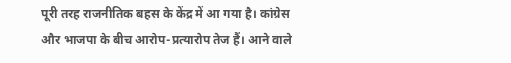पूरी तरह राजनीतिक बहस के केंद्र में आ गया है। कांग्रेस और भाजपा के बीच आरोप-प्रत्यारोप तेज हैं। आने वाले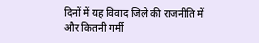दिनों में यह विवाद जिले की राजनीति में और कितनी गर्मी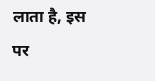लाता है, इस पर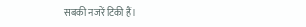सबकी नजरें टिकी हैं।